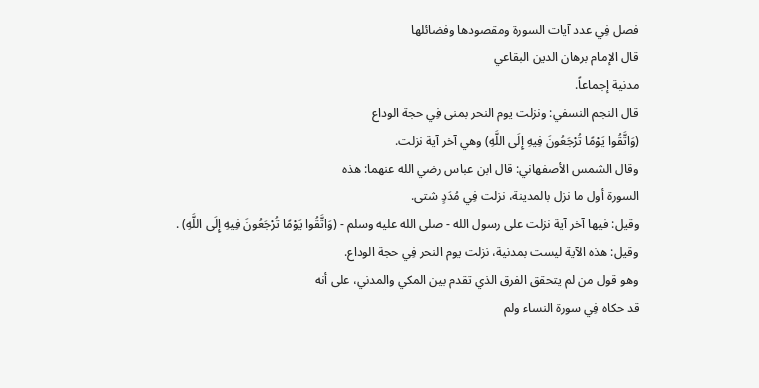فصل فِي عدد آيات السورة ومقصودها وفضائلها
قال الإمام برهان الدين البقاعي
مدنية إجماعاً.
قال النجم النسفي: ونزلت يوم النحر بمنى فِي حجة الوداع
(وَاتَّقُوا يَوْمًا تُرْجَعُونَ فِيهِ إِلَى اللَّهِ) وهي آخر آية نزلت.
وقال الشمس الأصفهاني: قال ابن عباس رضي الله عنهما: هذه
السورة أول ما نزل بالمدينة، نزلت فِي مُدَدٍ شتى.
وقيل: فيها آخر آية نزلت على رسول الله - صلى الله عليه وسلم - (وَاتَّقُوا يَوْمًا تُرْجَعُونَ فِيهِ إِلَى اللَّهِ) .
وقيل: هذه الآية ليست بمدنية، نزلت يوم النحر فِي حجة الوداع.
وهو قول من لم يتحقق الفرق الذي تقدم بين المكي والمدني، على أنه
قد حكاه فِي سورة النساء ولم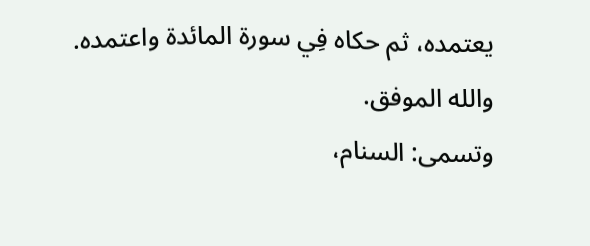يعتمده، ثم حكاه فِي سورة المائدة واعتمده.
والله الموفق.
وتسمى: السنام،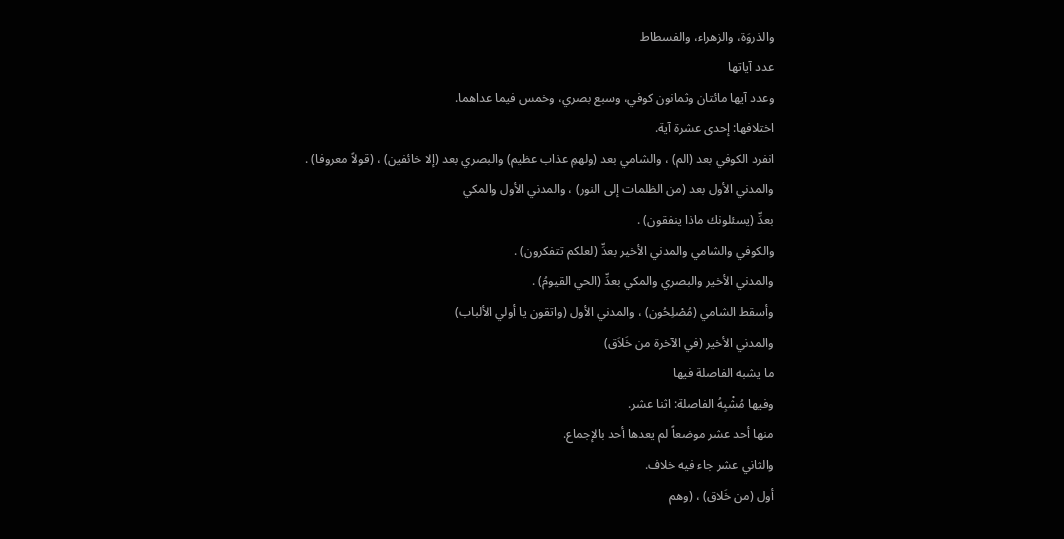والذروَة، والزهراء، والفسطاط
عدد آياتها
وعدد آيها مائتان وثمانون كوفي، وسبع بصري، وخمس فيما عداهما.
اختلافها: إحدى عشرة آية.
انفرد الكوفي بعد (الم) ، والشامي بعد (ولهمِ عذاب عظيم) والبصري بعد (إلا خائفين) ، (قولاً معروفا) .
والمدني الأول بعد (من الظلمات إلى النور) ، والمدني الأول والمكي
بعدِّ (يسئلونك ماذا ينفقون) .
والكوفي والشامي والمدني الأخير بعدِّ (لعلكم تتفكرون) .
والمدني الأخير والبصري والمكي بعدِّ (الحي القيومُ) .
وأسقط الشامي (مُصْلِحُون) ، والمدني الأول (واتقون يا أولي الألباب)
والمدني الأخير (في الآخرة من خَلاَق)
ما يشبه الفاصلة فيها
وفيها مُشْبِهُ الفاصلة: اثنا عشر.
منها أحد عشر موضعاً لم يعدها أحد بالإجماع.
والثاني عشر جاء فيه خلاف.
أول (من خَلاق) ، (وهم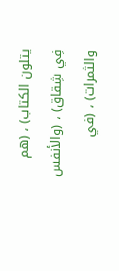يتلون الكتاب) ، (هم فِي شِقاق) ، (والأنفس والثمرات) ، (في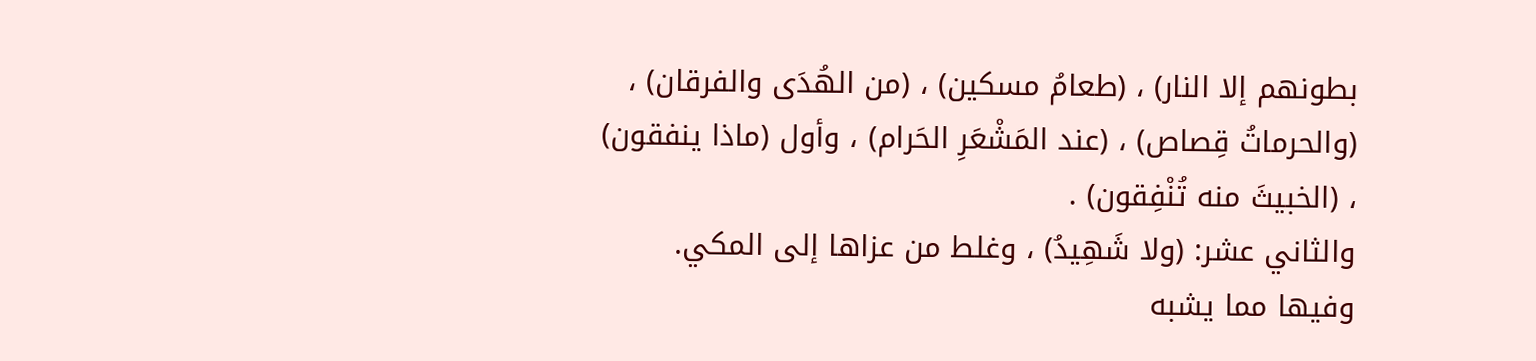بطونهم إلا النار) ، (طعامُ مسكين) ، (من الهُدَى والفرقان) ، (والحرماتُ قِصاص) ، (عند المَشْعَرِ الحَرام) ، وأول (ماذا ينفقون) ، (الخبيثَ منه تُنْفِقون) .
والثاني عشر: (ولا شَهِيدُ) ، وغلط من عزاها إلى المكي.
وفيها مما يشبه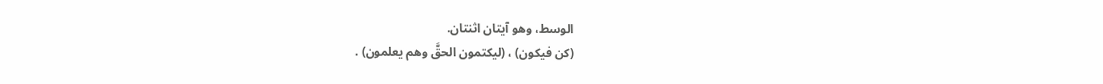الوسط، وهو آيتان اثنتان.
(كن فيكون) ، (ليكتمون الحقَّ وهم يعلمون) .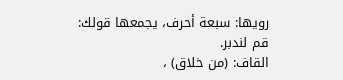رويها: سبعة أحرف، يجمعها قولك: قم لندبر.
القاف: (من خلاق) ،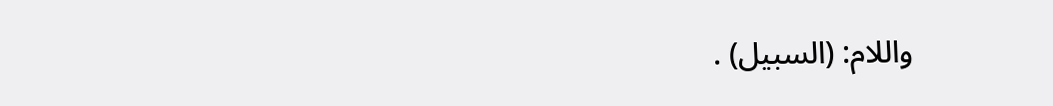واللام: (السبيل) .